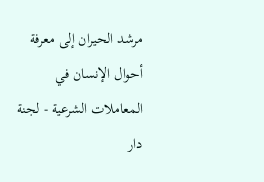مرشد الحيران إلى معرفة أحوال الإنسان في المعاملات الشرعية - لجنة دار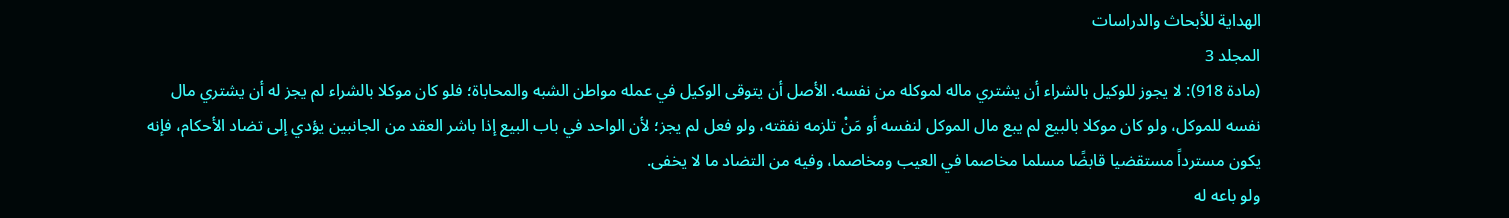الهداية للأبحاث والدراسات
المجلد 3
(مادة 918): لا يجوز للوكيل بالشراء أن يشتري ماله لموكله من نفسه. الأصل أن يتوقى الوكيل في عمله مواطن الشبه والمحاباة؛ فلو كان موكلا بالشراء لم يجز له أن يشتري مال نفسه للموكل، ولو كان موكلا بالبيع لم يبع مال الموكل لنفسه أو مَنْ تلزمه نفقته، ولو فعل لم يجز؛ لأن الواحد في باب البيع إذا باشر العقد من الجانبين يؤدي إلى تضاد الأحكام، فإنه يكون مسترداً مستقضيا قابضًا مسلما مخاصما في العيب ومخاصما، وفيه من التضاد ما لا يخفى.
ولو باعه له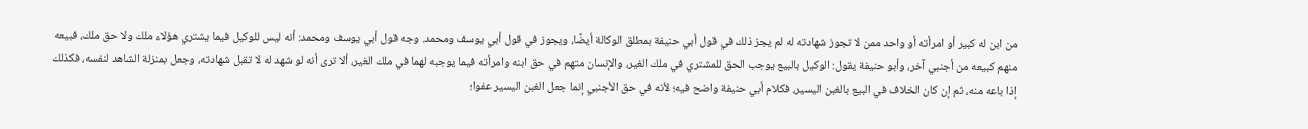من ابن له كبير أو امرأته أو واحد ممن لا تجوز شهادته له لم يجز ذلك في قول أبي حنيفة بمطلق الوكالة أيضًا، ويجوز في قول أبي يوسف ومحمد. وجه قول أبي يوسف ومحمد: أنه ليس للوكيل فيما يشتري هؤلاء ملك ولا حق ملك، فبيعه منهم كبيعه من أجنبي آخر، وأبو حنيفة يقول: الوكيل بالبيع يوجب الحق للمشتري في ملك الغير، والإنسان متهم في حق ابنه وامرأته فيما يوجبه لهما في ملك الغير، ألا ترى أنه لو شهد له لا تقبل شهادته، وجعل بمنزلة الشاهد لنفسه، فكذلك إذا باعه منه، ثم إن كان الخلاف في البيع بالغبن اليسير، فكلام أبي حنيفة واضح فيه؛ لأنه في حق الأجنبي إنما جعل الغبن اليسير عفوا؛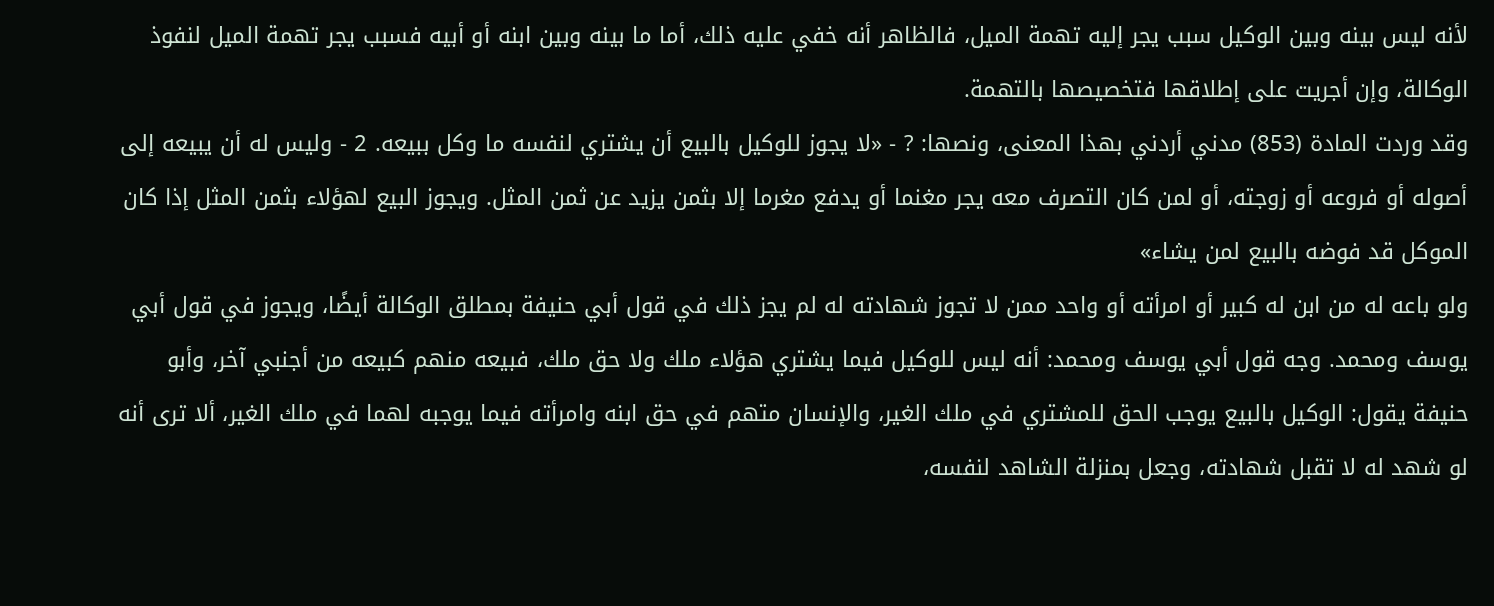لأنه ليس بينه وبين الوكيل سبب يجر إليه تهمة الميل، فالظاهر أنه خفي عليه ذلك، أما ما بينه وبين ابنه أو أبيه فسبب يجر تهمة الميل لنفوذ الوكالة، وإن أجريت على إطلاقها فتخصيصها بالتهمة.
وقد وردت المادة (853) مدني أردني بهذا المعنى، ونصها: ? - «لا يجوز للوكيل بالبيع أن يشتري لنفسه ما وكل ببيعه. 2 - وليس له أن يبيعه إلى أصوله أو فروعه أو زوجته، أو لمن كان التصرف معه يجر مغنما أو يدفع مغرما إلا بثمن يزيد عن ثمن المثل. ويجوز البيع لهؤلاء بثمن المثل إذا كان الموكل قد فوضه بالبيع لمن يشاء»
ولو باعه له من ابن له كبير أو امرأته أو واحد ممن لا تجوز شهادته له لم يجز ذلك في قول أبي حنيفة بمطلق الوكالة أيضًا، ويجوز في قول أبي يوسف ومحمد. وجه قول أبي يوسف ومحمد: أنه ليس للوكيل فيما يشتري هؤلاء ملك ولا حق ملك، فبيعه منهم كبيعه من أجنبي آخر، وأبو حنيفة يقول: الوكيل بالبيع يوجب الحق للمشتري في ملك الغير، والإنسان متهم في حق ابنه وامرأته فيما يوجبه لهما في ملك الغير، ألا ترى أنه لو شهد له لا تقبل شهادته، وجعل بمنزلة الشاهد لنفسه،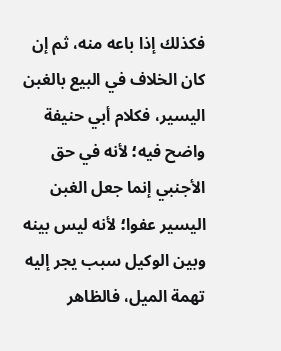فكذلك إذا باعه منه، ثم إن كان الخلاف في البيع بالغبن اليسير، فكلام أبي حنيفة واضح فيه؛ لأنه في حق الأجنبي إنما جعل الغبن اليسير عفوا؛ لأنه ليس بينه وبين الوكيل سبب يجر إليه تهمة الميل، فالظاهر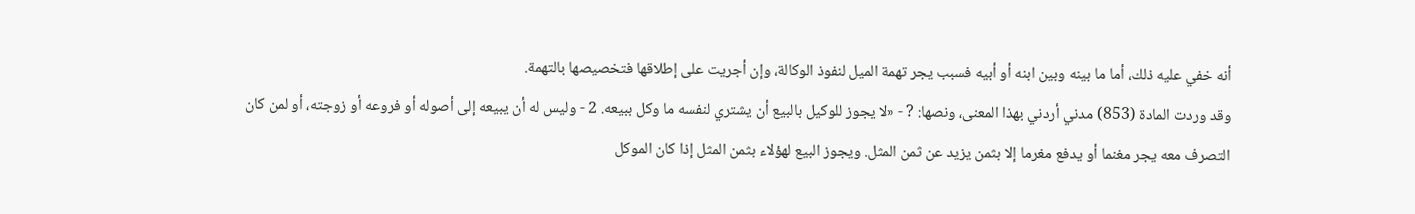أنه خفي عليه ذلك، أما ما بينه وبين ابنه أو أبيه فسبب يجر تهمة الميل لنفوذ الوكالة، وإن أجريت على إطلاقها فتخصيصها بالتهمة.
وقد وردت المادة (853) مدني أردني بهذا المعنى، ونصها: ? - «لا يجوز للوكيل بالبيع أن يشتري لنفسه ما وكل ببيعه. 2 - وليس له أن يبيعه إلى أصوله أو فروعه أو زوجته، أو لمن كان التصرف معه يجر مغنما أو يدفع مغرما إلا بثمن يزيد عن ثمن المثل. ويجوز البيع لهؤلاء بثمن المثل إذا كان الموكل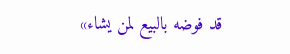قد فوضه بالبيع لمن يشاء»